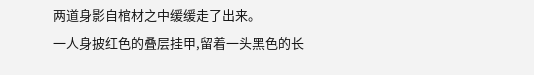两道身影自棺材之中缓缓走了出来。
一人身披红色的叠层挂甲,留着一头黑色的长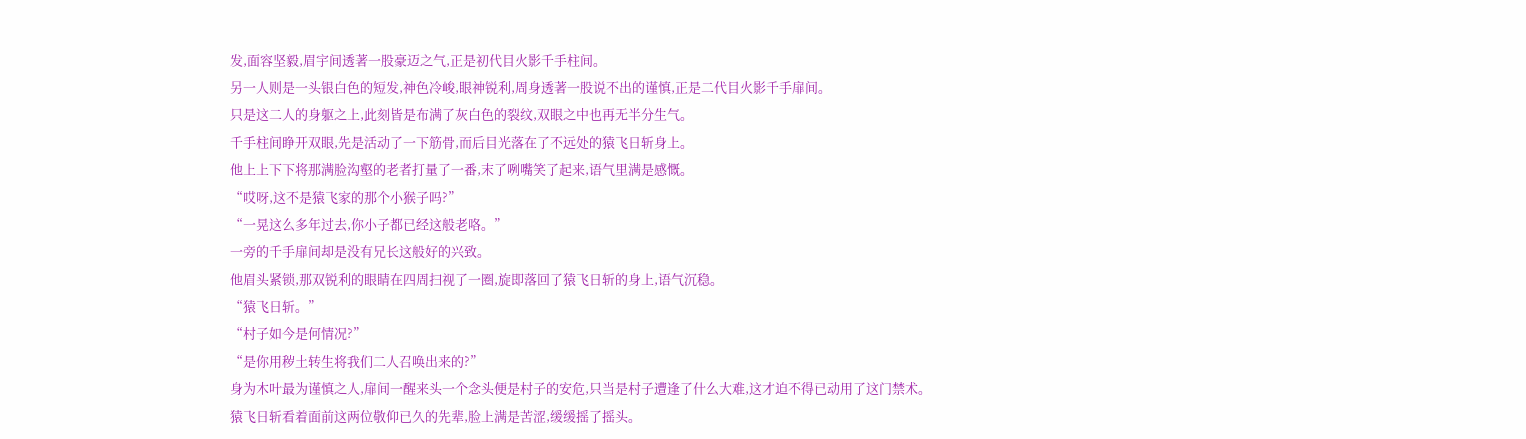发,面容坚毅,眉宇间透著一股豪迈之气,正是初代目火影千手柱间。
另一人则是一头银白色的短发,神色冷峻,眼神锐利,周身透著一股说不出的谨慎,正是二代目火影千手扉间。
只是这二人的身躯之上,此刻皆是布满了灰白色的裂纹,双眼之中也再无半分生气。
千手柱间睁开双眼,先是活动了一下筋骨,而后目光落在了不远处的猿飞日斩身上。
他上上下下将那满脸沟壑的老者打量了一番,末了咧嘴笑了起来,语气里满是感慨。
“哎呀,这不是猿飞家的那个小猴子吗?”
“一晃这么多年过去,你小子都已经这般老咯。”
一旁的千手扉间却是没有兄长这般好的兴致。
他眉头紧锁,那双锐利的眼睛在四周扫视了一圈,旋即落回了猿飞日斩的身上,语气沉稳。
“猿飞日斩。”
“村子如今是何情况?”
“是你用秽土转生将我们二人召唤出来的?”
身为木叶最为谨慎之人,扉间一醒来头一个念头便是村子的安危,只当是村子遭逢了什么大难,这才迫不得已动用了这门禁术。
猿飞日斩看着面前这两位敬仰已久的先辈,脸上满是苦涩,缓缓摇了摇头。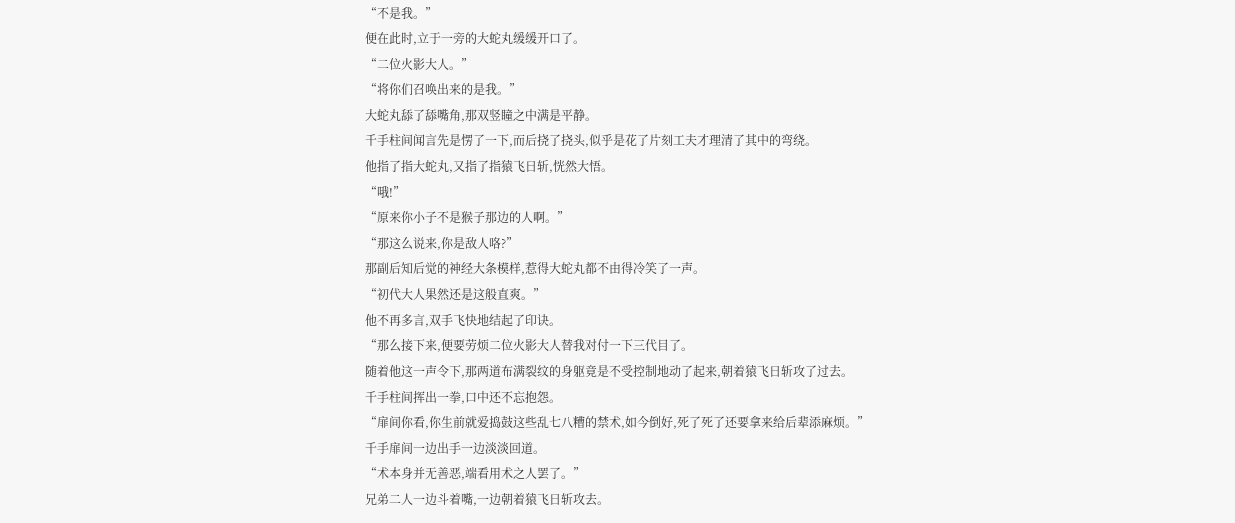“不是我。”
便在此时,立于一旁的大蛇丸缓缓开口了。
“二位火影大人。”
“将你们召唤出来的是我。”
大蛇丸舔了舔嘴角,那双竖瞳之中满是平静。
千手柱间闻言先是愣了一下,而后挠了挠头,似乎是花了片刻工夫才理清了其中的弯绕。
他指了指大蛇丸,又指了指猿飞日斩,恍然大悟。
“哦!”
“原来你小子不是猴子那边的人啊。”
“那这么说来,你是敌人咯?”
那副后知后觉的神经大条模样,惹得大蛇丸都不由得冷笑了一声。
“初代大人果然还是这般直爽。”
他不再多言,双手飞快地结起了印诀。
“那么接下来,便要劳烦二位火影大人替我对付一下三代目了。
随着他这一声令下,那两道布满裂纹的身躯竟是不受控制地动了起来,朝着猿飞日斩攻了过去。
千手柱间挥出一拳,口中还不忘抱怨。
“扉间你看,你生前就爱捣鼓这些乱七八糟的禁术,如今倒好,死了死了还要拿来给后辈添麻烦。”
千手扉间一边出手一边淡淡回道。
“术本身并无善恶,端看用术之人罢了。”
兄弟二人一边斗着嘴,一边朝着猿飞日斩攻去。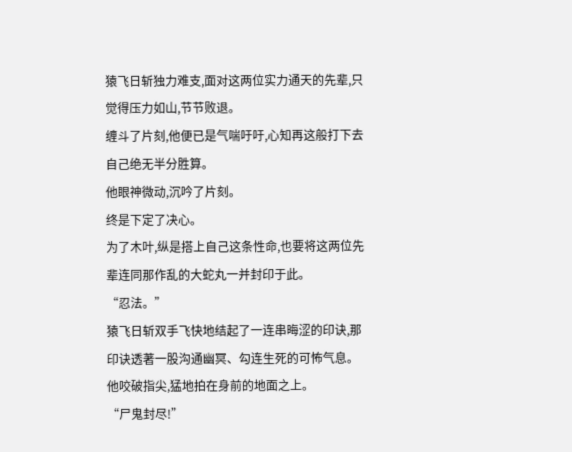猿飞日斩独力难支,面对这两位实力通天的先辈,只觉得压力如山,节节败退。
缠斗了片刻,他便已是气喘吁吁,心知再这般打下去自己绝无半分胜算。
他眼神微动,沉吟了片刻。
终是下定了决心。
为了木叶,纵是搭上自己这条性命,也要将这两位先辈连同那作乱的大蛇丸一并封印于此。
“忍法。”
猿飞日斩双手飞快地结起了一连串晦涩的印诀,那印诀透著一股沟通幽冥、勾连生死的可怖气息。
他咬破指尖,猛地拍在身前的地面之上。
“尸鬼封尽!”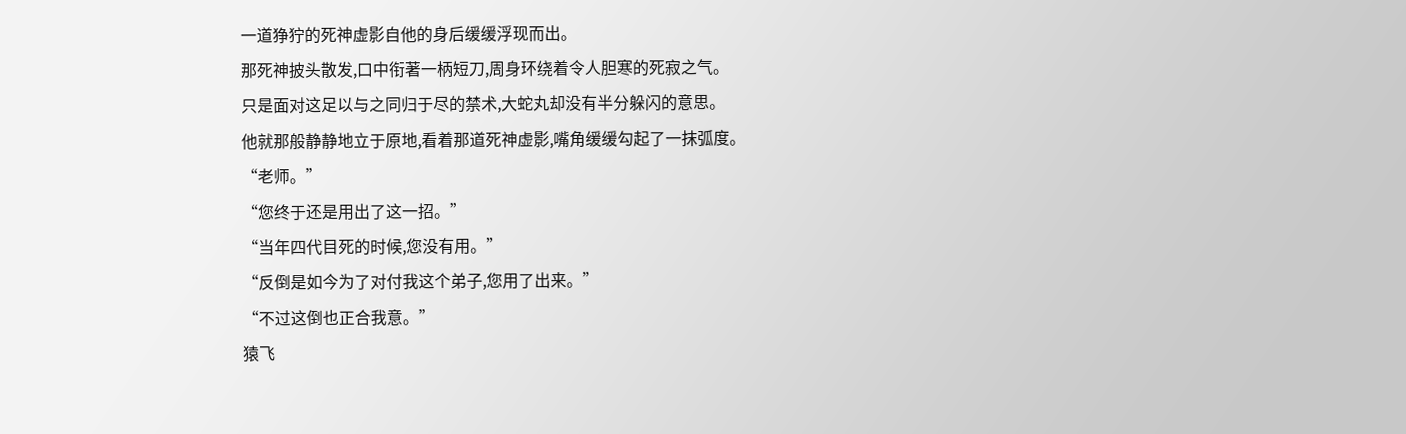一道狰狞的死神虚影自他的身后缓缓浮现而出。
那死神披头散发,口中衔著一柄短刀,周身环绕着令人胆寒的死寂之气。
只是面对这足以与之同归于尽的禁术,大蛇丸却没有半分躲闪的意思。
他就那般静静地立于原地,看着那道死神虚影,嘴角缓缓勾起了一抹弧度。
“老师。”
“您终于还是用出了这一招。”
“当年四代目死的时候,您没有用。”
“反倒是如今为了对付我这个弟子,您用了出来。”
“不过这倒也正合我意。”
猿飞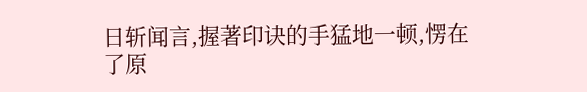日斩闻言,握著印诀的手猛地一顿,愣在了原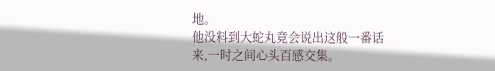地。
他没料到大蛇丸竟会说出这般一番话来,一时之间心头百感交集。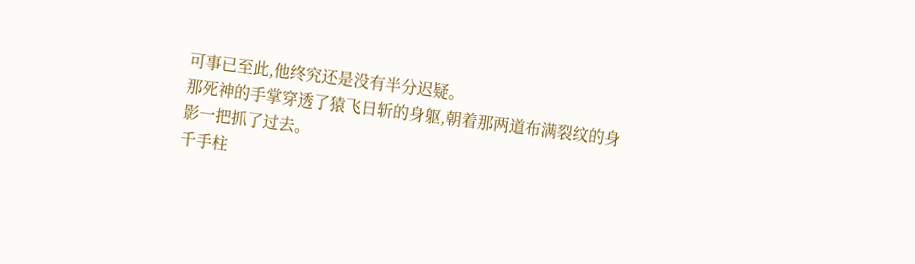可事已至此,他终究还是没有半分迟疑。
那死神的手掌穿透了猿飞日斩的身躯,朝着那两道布满裂纹的身影一把抓了过去。
千手柱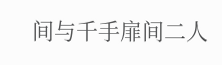间与千手扉间二人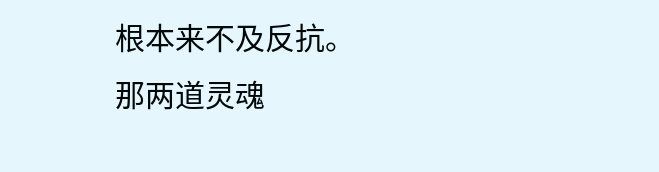根本来不及反抗。
那两道灵魂